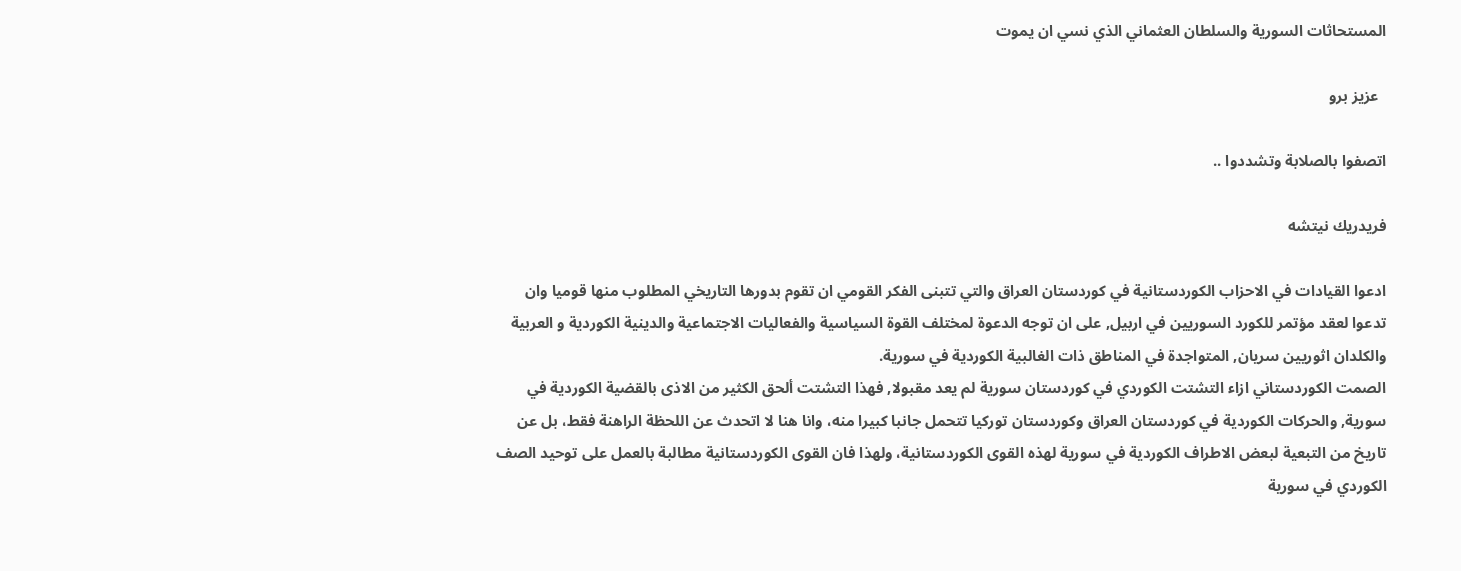المستحاثات السورية والسلطان العثماني الذي نسي ان يموت

  عزيز برو

اتصفوا بالصلابة وتشددوا ..

فريدريك نيتشه

ادعوا القيادات في الاحزاب الكوردستانية في كوردستان العراق والتي تتبنى الفكر القومي ان تقوم بدورها التاريخي المطلوب منها قوميا وان تدعوا لعقد مؤتمر للكورد السوريين في اربيل, على ان توجه الدعوة لمختلف القوة السياسية والفعاليات الاجتماعية والدينية الكوردية و العربية والكلدان اثوريين سريان, المتواجدة في المناطق ذات الغالبية الكوردية في سورية.
الصمت الكوردستاني ازاء التشتت الكوردي في كوردستان سورية لم يعد مقبولا, فهذا التشتت ألحق الكثير من الاذى بالقضية الكوردية في سورية, والحركات الكوردية في كوردستان العراق وكوردستان توركيا تتحمل جانبا كبيرا منه، وانا هنا لا اتحدث عن اللحظة الراهنة فقط، بل عن تاريخ من التبعية لبعض الاطراف الكوردية في سورية لهذه القوى الكوردستانية، ولهذا فان القوى الكوردستانية مطالبة بالعمل على توحيد الصف الكوردي في سورية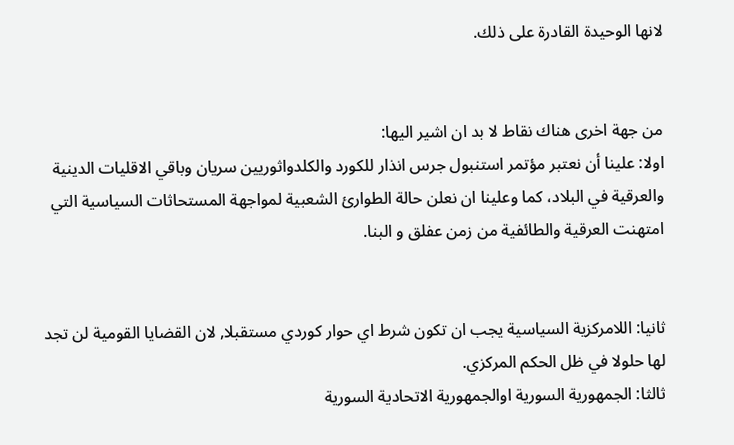لانها الوحيدة القادرة على ذلك.


من جهة اخرى هناك نقاط لا بد ان اشير اليها:
اولا: علينا أن نعتبر مؤتمر استنبول جرس انذار للكورد والكلدواثوريين سريان وباقي الاقليات الدينية والعرقية في البلاد، كما وعلينا ان نعلن حالة الطوارئ الشعبية لمواجهة المستحاثات السياسية التي امتهنت العرقية والطائفية من زمن عفلق و البنا.


ثانيا: اللامركزية السياسية يجب ان تكون شرط اي حوار كوردي مستقبلا, لان القضايا القومية لن تجد لها حلولا في ظل الحكم المركزي.
ثالثا: الجمهورية السورية اوالجمهورية الاتحادية السورية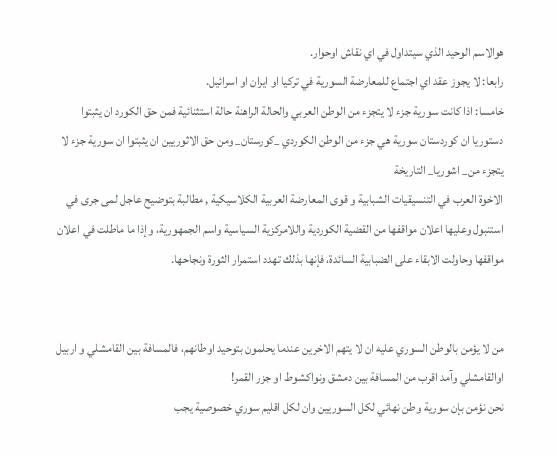هوالاسم الوحيد الذي سيتداول في اي نقاش اوحوار.
رابعا: لا يجوز عقد اي اجتماع للمعارضة السورية في تركيا او ايران او اسرائيل.
خامسا: اذا كانت سورية جزء لا يتجزء من الوطن العربي والحالة الراهنة حالة استثنائية فمن حق الكورد ان يثبتوا دستوريا ان كوردستان سورية هي جزء من الوطن الكوردي _كورستان_ ومن حق الاثوريين ان يثبتوا ان سورية جزء لا يتجزء من_ اشوريا_ التاريخة
الاخوة العرب في التنسيقيات الشبابية و قوى المعارضة العربية الكلاسيكية , مطالبة بتوضيح عاجل لمى جرى في استنبول وعليها اعلان مواقفها من القضية الكوردية واللامركزية السياسية واسم الجمهورية، وإذا ما ماطلت في اعلان مواقفها وحاولت الابقاء على الضبابية السائدة، فإنها بذلك تهدد استمرار الثورة ونجاحها.


من لا يؤمن بالوطن السوري عليه ان لا يتهم الاخرين عندما يحلمون بتوحيد اوطانهم، فالمسافة بين القامشلي و اربيل اوالقامشلي وآمد اقرب من المسافة بين دمشق ونواكشوط او جزر القمر!
نحن نؤمن بإن سورية وطن نهائي لكل السوريين وان لكل اقليم سوري خصوصية يجب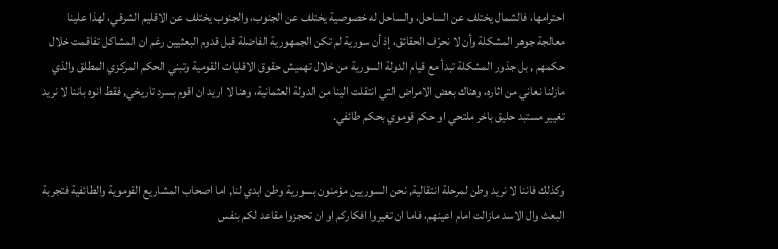احترامها، فالشمال يختلف عن الساحل، والساحل له خصوصية يختلف عن الجنوب، والجنوب يختلف عن الاقليم الشرقي، لهذا علينا معالجة جوهر المشكلة وأن لا نحرّف الحقائق، إذ أن سورية لم تكن الجمهورية الفاضلة قبل قدوم البعثيين رغم ان المشاكل تفاقمت خلال حكمهم , بل جذور المشكلة تبدأ مع قيام الدولة السورية من خلال تهميش حقوق الاقليات القومية وتبني الحكم المركزي المطلق والذي مازلنا نعاني من اثاره، وهناك بعض الامراض التي انتقلت الينا من الدولة العثمانية، وهنا لا اريد ان اقوم بسرد تاريخي, فقط انوه باننا لا نريد تغيير مستبد حليق باخر ملتحي او حكم قوموي بحكم طائفي.


وكذلك فاننا لا نريد وطن لمرحلة انتقالية, نحن السوريين مؤمنون بسورية وطن ابدي لنا, اما اصحاب المشاريع القوموية والطائفية فتجربة البعث وال الاسد مازالت امام اعينهم، فاما ان تغيروا افكاركم او ان تحجزوا مقاعد لكم بنفس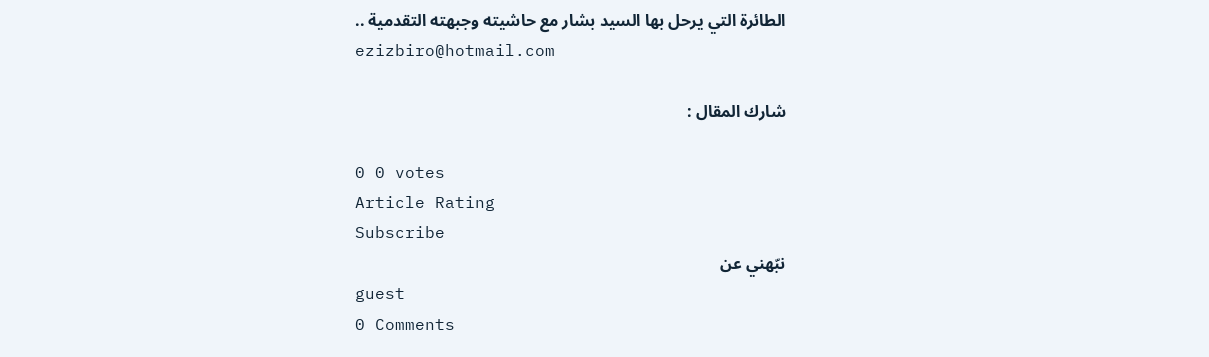الطائرة التي يرحل بها السيد بشار مع حاشيته وجبهته التقدمية ..
ezizbiro@hotmail.com

شارك المقال :

0 0 votes
Article Rating
Subscribe
نبّهني عن
guest
0 Comments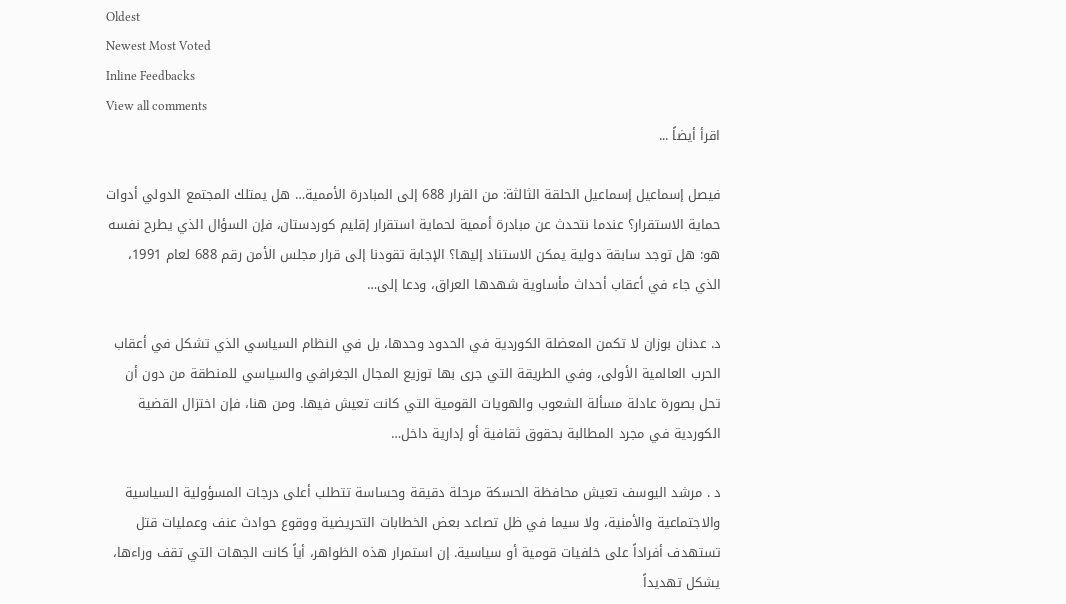Oldest
Newest Most Voted
Inline Feedbacks
View all comments
اقرأ أيضاً ...

فيصل إسماعيل إسماعيل الحلقة الثالثة: من القرار 688 إلى المبادرة الأممية… هل يمتلك المجتمع الدولي أدوات حماية الاستقرار؟ عندما نتحدث عن مبادرة أممية لحماية استقرار إقليم كوردستان، فإن السؤال الذي يطرح نفسه هو: هل توجد سابقة دولية يمكن الاستناد إليها؟ الإجابة تقودنا إلى قرار مجلس الأمن رقم 688 لعام 1991، الذي جاء في أعقاب أحداث مأساوية شهدها العراق، ودعا إلى…

د. عدنان بوزان لا تكمن المعضلة الكوردية في الحدود وحدها، بل في النظام السياسي الذي تشكل في أعقاب الحرب العالمية الأولى، وفي الطريقة التي جرى بها توزيع المجال الجغرافي والسياسي للمنطقة من دون أن تحل بصورة عادلة مسألة الشعوب والهويات القومية التي كانت تعيش فيها. ومن هنا، فإن اختزال القضية الكوردية في مجرد المطالبة بحقوق ثقافية أو إدارية داخل…

د . مرشد اليوسف تعيش محافظة الحسكة مرحلة دقيقة وحساسة تتطلب أعلى درجات المسؤولية السياسية والاجتماعية والأمنية، ولا سيما في ظل تصاعد بعض الخطابات التحريضية ووقوع حوادث عنف وعمليات قتل تستهدف أفراداً على خلفيات قومية أو سياسية. إن استمرار هذه الظواهر، أياً كانت الجهات التي تقف وراءها، يشكل تهديداً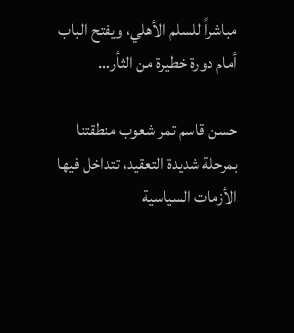مباشراً للسلم الأهلي، ويفتح الباب أمام دورة خطيرة من الثأر…

حسن قاسم تمر شعوب منطقتنا بمرحلة شديدة التعقيد، تتداخل فيها الأزمات السياسية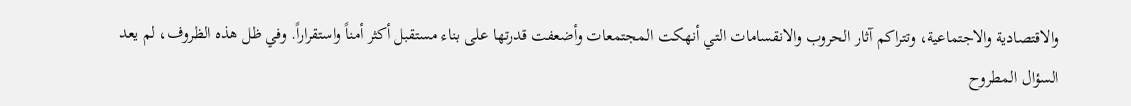والاقتصادية والاجتماعية، وتتراكم آثار الحروب والانقسامات التي أنهكت المجتمعات وأضعفت قدرتها على بناء مستقبل أكثر أمناً واستقراراً. وفي ظل هذه الظروف، لم يعد السؤال المطروح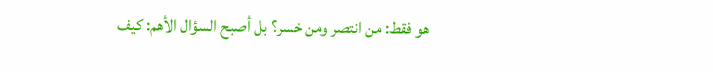هو فقط: من انتصر ومن خسر؟ بل أصبح السؤال الأهم: كيف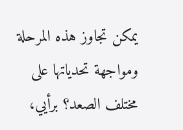يمكن تجاوز هذه المرحلة ومواجهة تحدياتها على مختلف الصعد؟ برأيي،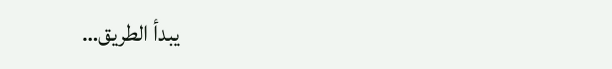يبدأ الطريق…